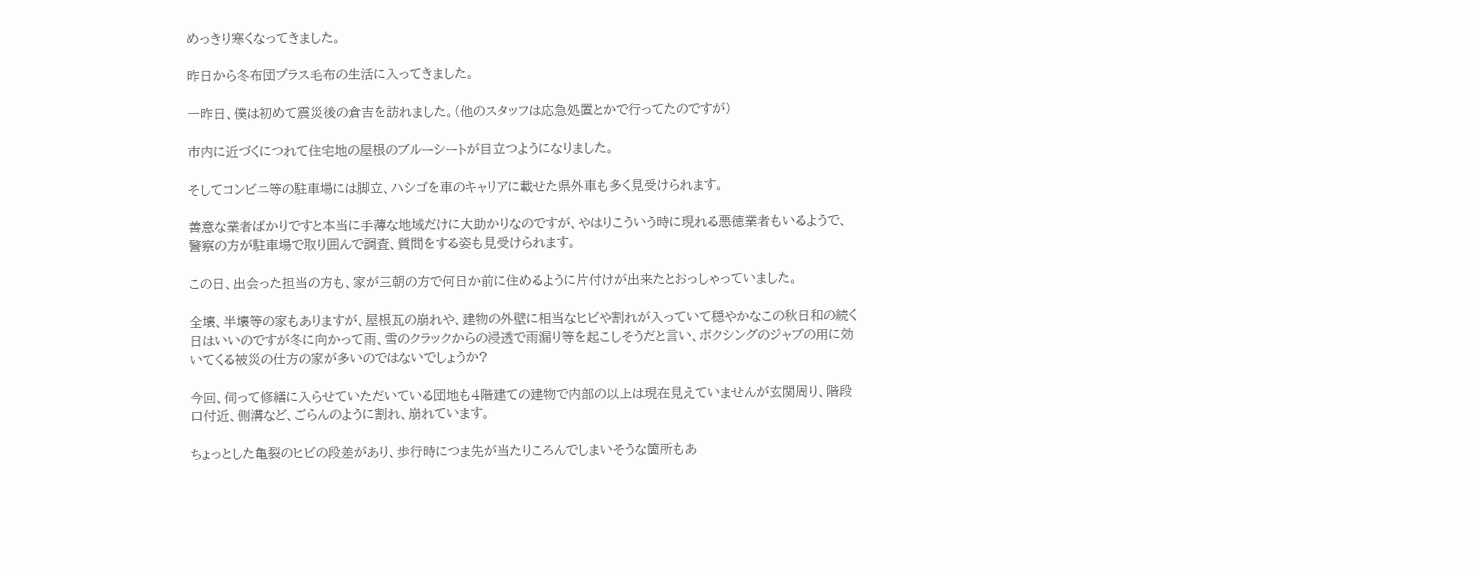めっきり寒くなってきました。

昨日から冬布団プラス毛布の生活に入ってきました。

一昨日、僕は初めて震災後の倉吉を訪れました。(他のスタッフは応急処置とかで行ってたのですが)

市内に近づくにつれて住宅地の屋根のブルーシートが目立つようになりました。

そしてコンビニ等の駐車場には脚立、ハシゴを車のキャリアに載せた県外車も多く見受けられます。

善意な業者ばかりですと本当に手薄な地域だけに大助かりなのですが、やはりこういう時に現れる悪徳業者もいるようで、警察の方が駐車場で取り囲んで調査、質問をする姿も見受けられます。

この日、出会った担当の方も、家が三朝の方で何日か前に住めるように片付けが出来たとおっしゃっていました。

全壊、半壊等の家もありますが、屋根瓦の崩れや、建物の外壁に相当なヒビや割れが入っていて穏やかなこの秋日和の続く日はいいのですが冬に向かって雨、雪のクラックからの浸透で雨漏り等を起こしそうだと言い、ボクシングのジャブの用に効いてくる被災の仕方の家が多いのではないでしょうか?

今回、伺って修繕に入らせていただいている団地も4階建ての建物で内部の以上は現在見えていませんが玄関周り、階段口付近、側溝など、ごらんのように割れ、崩れています。

ちょっとした亀裂のヒビの段差があり、歩行時につま先が当たりころんでしまいそうな箇所もあ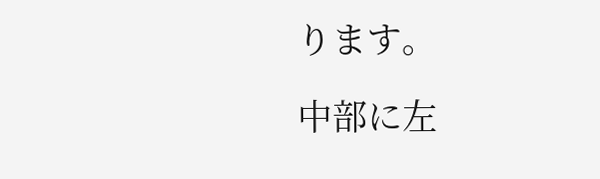ります。

中部に左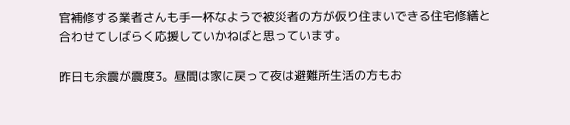官補修する業者さんも手一杯なようで被災者の方が仮り住まいできる住宅修繕と合わせてしばらく応援していかねばと思っています。

昨日も余震が震度3。昼間は家に戻って夜は避難所生活の方もお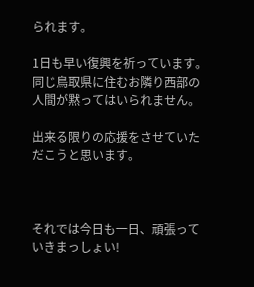られます。

1日も早い復興を祈っています。                                     同じ鳥取県に住むお隣り西部の人間が黙ってはいられません。

出来る限りの応援をさせていただこうと思います。



それでは今日も一日、頑張っていきまっしょい!